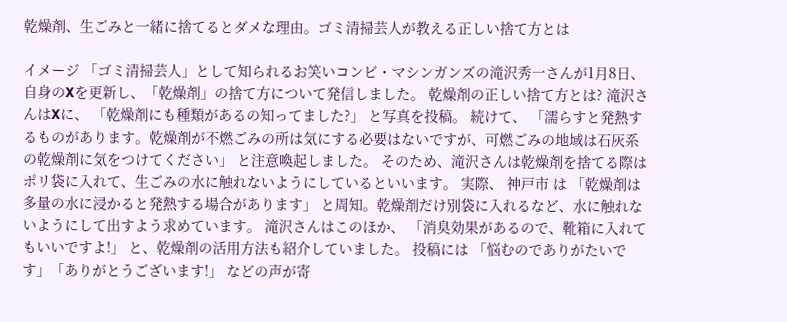乾燥剤、生ごみと一緒に捨てるとダメな理由。ゴミ清掃芸人が教える正しい捨て方とは

イメージ 「ゴミ清掃芸人」として知られるお笑いコンビ・マシンガンズの滝沢秀一さんが1月8日、自身のXを更新し、「乾燥剤」の捨て方について発信しました。 乾燥剤の正しい捨て方とは? 滝沢さんはXに、 「乾燥剤にも種類があるの知ってました?」 と写真を投稿。 続けて、 「濡らすと発熱するものがあります。乾燥剤が不燃ごみの所は気にする必要はないですが、可燃ごみの地域は石灰系の乾燥剤に気をつけてください」 と注意喚起しました。 そのため、滝沢さんは乾燥剤を捨てる際はポリ袋に入れて、生ごみの水に触れないようにしているといいます。 実際、 神戸市 は 「乾燥剤は多量の水に浸かると発熱する場合があります」 と周知。乾燥剤だけ別袋に入れるなど、水に触れないようにして出すよう求めています。 滝沢さんはこのほか、 「消臭効果があるので、靴箱に入れてもいいですよ!」 と、乾燥剤の活用方法も紹介していました。 投稿には 「悩むのでありがたいです」「ありがとうございます!」 などの声が寄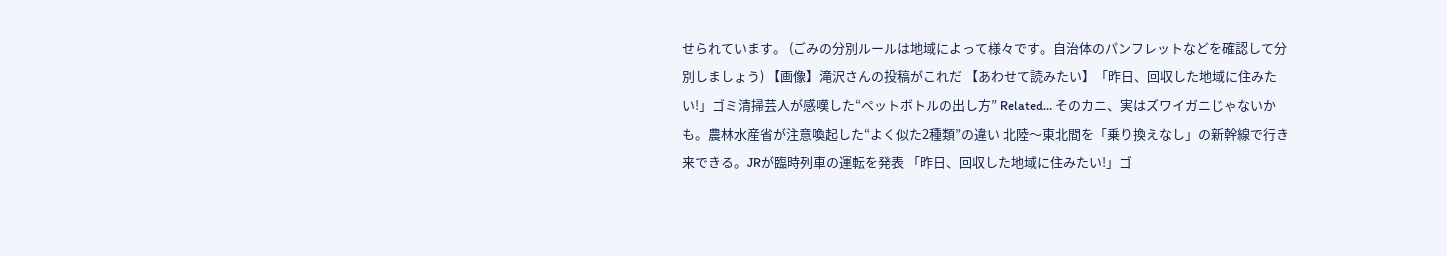せられています。 (ごみの分別ルールは地域によって様々です。自治体のパンフレットなどを確認して分別しましょう) 【画像】滝沢さんの投稿がこれだ 【あわせて読みたい】「昨日、回収した地域に住みたい!」ゴミ清掃芸人が感嘆した“ペットボトルの出し方” Related... そのカニ、実はズワイガニじゃないかも。農林水産省が注意喚起した“よく似た2種類”の違い 北陸〜東北間を「乗り換えなし」の新幹線で行き来できる。JRが臨時列車の運転を発表 「昨日、回収した地域に住みたい!」ゴ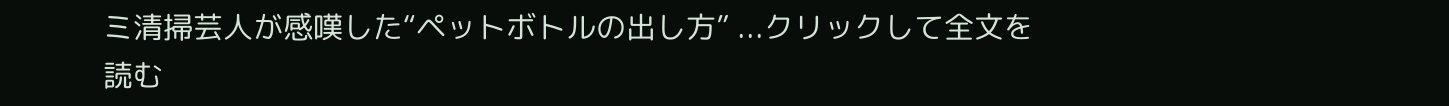ミ清掃芸人が感嘆した“ペットボトルの出し方” ...クリックして全文を読む